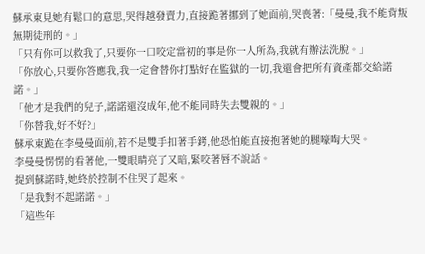蘇承東見她有鬆口的意思,哭得越發賣力,直接跪著挪到了她面前,哭喪著:「曼曼,我不能背叛無期徒刑的。」
「只有你可以救我了,只要你一口咬定當初的事是你一人所為,我就有辦法洗脫。」
「你放心,只要你答應我,我一定會替你打點好在監獄的一切,我還會把所有資產都交給諾諾。」
「他才是我們的兒子,諾諾還沒成年,他不能同時失去雙親的。」
「你替我,好不好?」
蘇承東跪在李曼曼面前,若不是雙手扣著手銬,他恐怕能直接抱著她的腿嚎啕大哭。
李曼曼愣愣的看著他,一雙眼睛亮了又暗,緊咬著唇不說話。
提到蘇諾時,她終於控制不住哭了起來。
「是我對不起諾諾。」
「這些年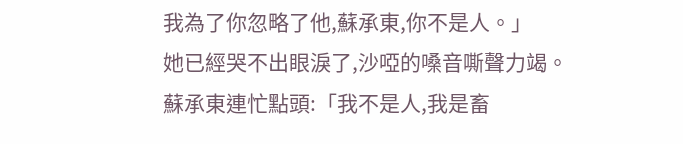我為了你忽略了他,蘇承東,你不是人。」
她已經哭不出眼淚了,沙啞的嗓音嘶聲力竭。
蘇承東連忙點頭:「我不是人,我是畜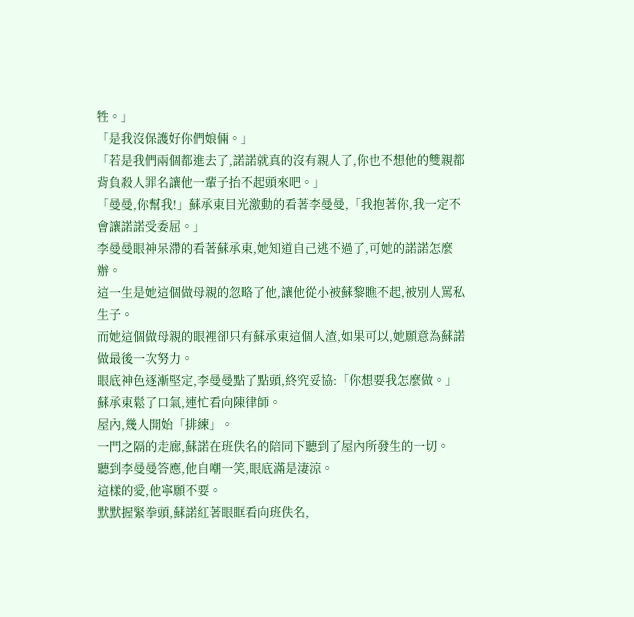牲。」
「是我沒保護好你們娘倆。」
「若是我們兩個都進去了,諾諾就真的沒有親人了,你也不想他的雙親都背負殺人罪名讓他一輩子抬不起頭來吧。」
「曼曼,你幫我!」蘇承東目光激動的看著李曼曼,「我抱著你,我一定不會讓諾諾受委屈。」
李曼曼眼神呆滯的看著蘇承東,她知道自己逃不過了,可她的諾諾怎麼辦。
這一生是她這個做母親的忽略了他,讓他從小被蘇黎瞧不起,被別人罵私生子。
而她這個做母親的眼裡卻只有蘇承東這個人渣,如果可以,她願意為蘇諾做最後一次努力。
眼底神色逐漸堅定,李曼曼點了點頭,終究妥協:「你想要我怎麼做。」
蘇承東鬆了口氣,連忙看向陳律師。
屋內,幾人開始「排練」。
一門之隔的走廊,蘇諾在班佚名的陪同下聽到了屋內所發生的一切。
聽到李曼曼答應,他自嘲一笑,眼底滿是淒涼。
這樣的愛,他寧願不要。
默默握緊拳頭,蘇諾紅著眼眶看向班佚名,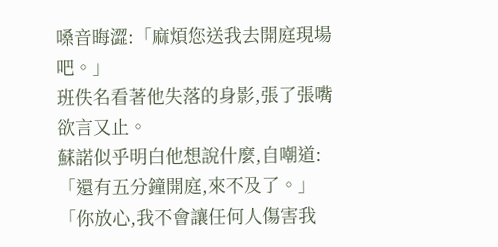嗓音晦澀:「麻煩您送我去開庭現場吧。」
班佚名看著他失落的身影,張了張嘴欲言又止。
蘇諾似乎明白他想說什麼,自嘲道:「還有五分鐘開庭,來不及了。」
「你放心,我不會讓任何人傷害我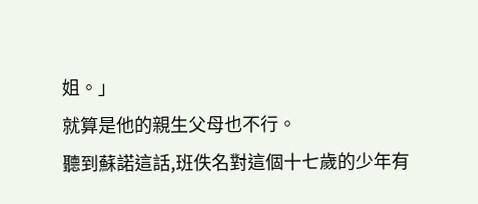姐。」
就算是他的親生父母也不行。
聽到蘇諾這話,班佚名對這個十七歲的少年有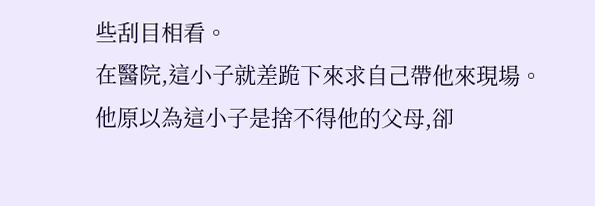些刮目相看。
在醫院,這小子就差跪下來求自己帶他來現場。
他原以為這小子是捨不得他的父母,卻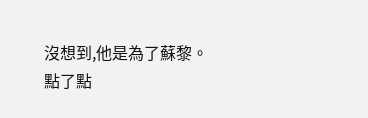沒想到,他是為了蘇黎。
點了點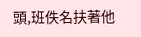頭,班佚名扶著他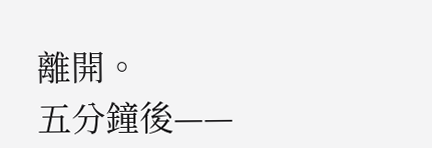離開。
五分鐘後——